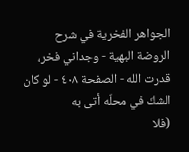الجواهر الفخرية في شرح الروضة البهية - وجداني فخر، قدرت الله - الصفحة ٤٠٨ - لو كان الشكّ في محلّه أتى به
(فلا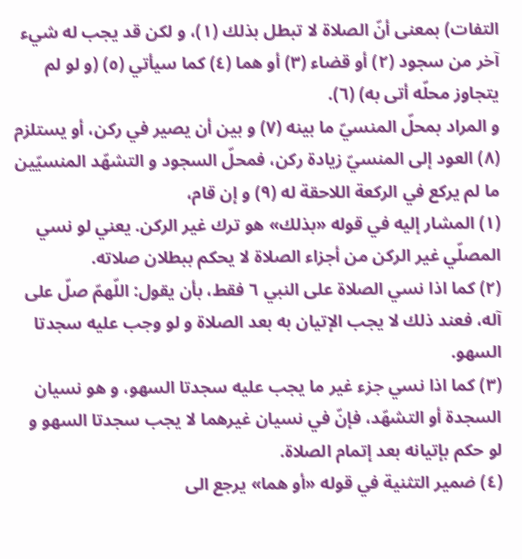التفات) بمعنى أنّ الصلاة لا تبطل بذلك (١)، و لكن قد يجب له شيء آخر من سجود (٢) أو قضاء (٣) أو هما (٤) كما سيأتي (٥) (و لو لم يتجاوز محلّه أتى به) (٦).
و المراد بمحلّ المنسيّ ما بينه (٧) و بين أن يصير في ركن، أو يستلزم (٨) العود إلى المنسيّ زيادة ركن، فمحلّ السجود و التشهّد المنسيّين ما لم يركع في الركعة اللاحقة له (٩) و إن قام،
(١) المشار إليه في قوله «بذلك» هو ترك غير الركن. يعني لو نسي المصلّي غير الركن من أجزاء الصلاة لا يحكم ببطلان صلاته.
(٢) كما اذا نسي الصلاة على النبي ٦ فقط، بأن يقول: اللّهمّ صلّ على آله، فعند ذلك لا يجب الإتيان به بعد الصلاة و لو وجب عليه سجدتا السهو.
(٣) كما اذا نسي جزء غير ما يجب عليه سجدتا السهو، و هو نسيان السجدة أو التشهّد، فإنّ في نسيان غيرهما لا يجب سجدتا السهو و لو حكم بإتيانه بعد إتمام الصلاة.
(٤) ضمير التثنية في قوله «أو هما» يرجع الى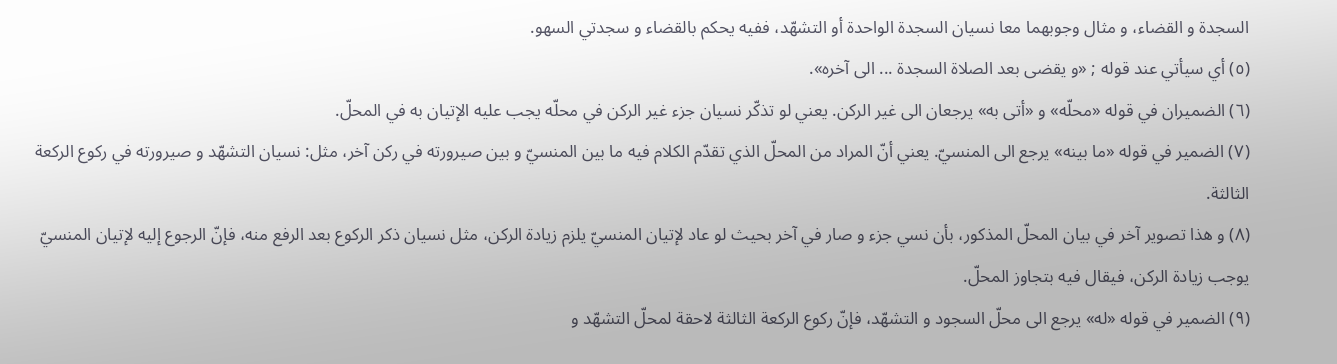السجدة و القضاء، و مثال وجوبهما معا نسيان السجدة الواحدة أو التشهّد، ففيه يحكم بالقضاء و سجدتي السهو.
(٥) أي سيأتي عند قوله ; «و يقضى بعد الصلاة السجدة ... الى آخره».
(٦) الضميران في قوله «محلّه» و «أتى به» يرجعان الى غير الركن. يعني لو تذكّر نسيان جزء غير الركن في محلّه يجب عليه الإتيان به في المحلّ.
(٧) الضمير في قوله «ما بينه» يرجع الى المنسيّ. يعني أنّ المراد من المحلّ الذي تقدّم الكلام فيه ما بين المنسيّ و بين صيرورته في ركن آخر، مثل: نسيان التشهّد و صيرورته في ركوع الركعة الثالثة.
(٨) و هذا تصوير آخر في بيان المحلّ المذكور، بأن نسي جزء و صار في آخر بحيث لو عاد لإتيان المنسيّ يلزم زيادة الركن، مثل نسيان ذكر الركوع بعد الرفع منه، فإنّ الرجوع إليه لإتيان المنسيّ يوجب زيادة الركن، فيقال فيه بتجاوز المحلّ.
(٩) الضمير في قوله «له» يرجع الى محلّ السجود و التشهّد، فإنّ ركوع الركعة الثالثة لاحقة لمحلّ التشهّد و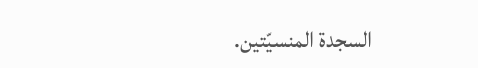السجدة المنسيّتين.